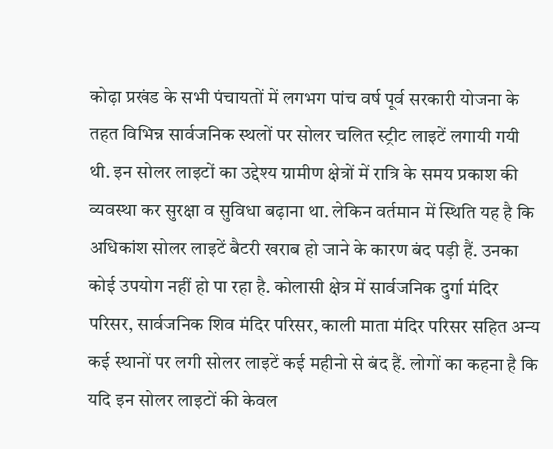कोढ़ा प्रखंड के सभी पंचायतों में लगभग पांच वर्ष पूर्व सरकारी योजना के तहत विभिन्न सार्वजनिक स्थलों पर सोलर चलित स्ट्रीट लाइटें लगायी गयी थी. इन सोलर लाइटों का उद्देश्य ग्रामीण क्षेत्रों में रात्रि के समय प्रकाश की व्यवस्था कर सुरक्षा व सुविधा बढ़ाना था. लेकिन वर्तमान में स्थिति यह है कि अधिकांश सोलर लाइटें बैटरी खराब हो जाने के कारण बंद पड़ी हैं. उनका कोई उपयोग नहीं हो पा रहा है. कोलासी क्षेत्र में सार्वजनिक दुर्गा मंदिर परिसर, सार्वजनिक शिव मंदिर परिसर, काली माता मंदिर परिसर सहित अन्य कई स्थानों पर लगी सोलर लाइटें कई महीनो से बंद हैं. लोगों का कहना है कि यदि इन सोलर लाइटों की केवल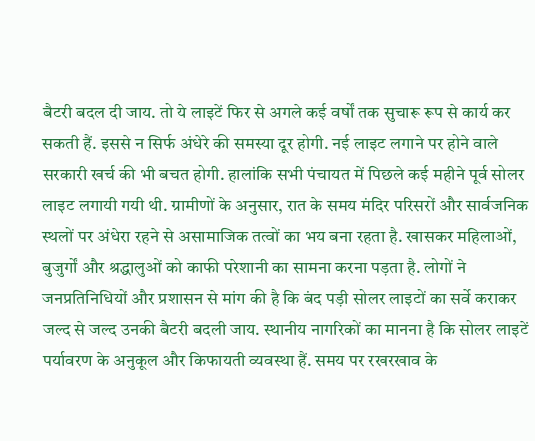बैटरी बदल दी जाय. तो ये लाइटें फिर से अगले कई वर्षों तक सुचारू रूप से कार्य कर सकती हैं. इससे न सिर्फ अंधेरे की समस्या दूर होगी. नई लाइट लगाने पर होने वाले सरकारी खर्च की भी बचत होगी. हालांकि सभी पंचायत में पिछले कई महीने पूर्व सोलर लाइट लगायी गयी थी. ग्रामीणों के अनुसार, रात के समय मंदिर परिसरों और सार्वजनिक स्थलों पर अंधेरा रहने से असामाजिक तत्वों का भय बना रहता है. खासकर महिलाओं, बुजुर्गों और श्रद्धालुओं को काफी परेशानी का सामना करना पड़ता है. लोगों ने जनप्रतिनिधियों और प्रशासन से मांग की है कि बंद पड़ी सोलर लाइटों का सर्वे कराकर जल्द से जल्द उनकी बैटरी बदली जाय. स्थानीय नागरिकों का मानना है कि सोलर लाइटें पर्यावरण के अनुकूल और किफायती व्यवस्था हैं. समय पर रखरखाव के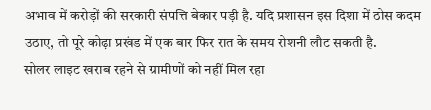अभाव में करोड़ों की सरकारी संपत्ति बेकार पड़ी है. यदि प्रशासन इस दिशा में ठोस कदम उठाए, तो पूरे कोढ़ा प्रखंड में एक बार फिर रात के समय रोशनी लौट सकती है.
सोलर लाइट खराब रहने से ग्रामीणों को नहीं मिल रहा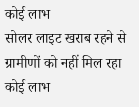कोई लाभ
सोलर लाइट खराब रहने से ग्रामीणों को नहीं मिल रहा कोई लाभ